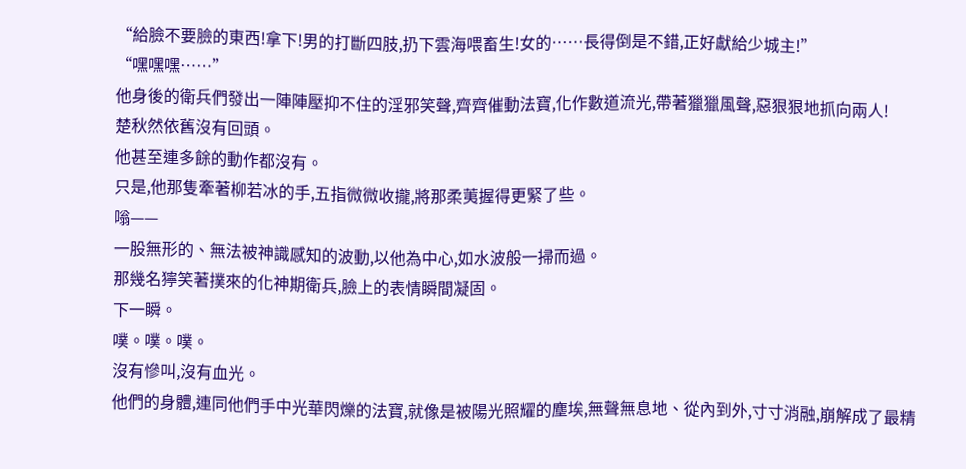“給臉不要臉的東西!拿下!男的打斷四肢,扔下雲海喂畜生!女的……長得倒是不錯,正好獻給少城主!”
“嘿嘿嘿……”
他身後的衛兵們發出一陣陣壓抑不住的淫邪笑聲,齊齊催動法寶,化作數道流光,帶著獵獵風聲,惡狠狠地抓向兩人!
楚秋然依舊沒有回頭。
他甚至連多餘的動作都沒有。
只是,他那隻牽著柳若冰的手,五指微微收攏,將那柔荑握得更緊了些。
嗡——
一股無形的、無法被神識感知的波動,以他為中心,如水波般一掃而過。
那幾名獰笑著撲來的化神期衛兵,臉上的表情瞬間凝固。
下一瞬。
噗。噗。噗。
沒有慘叫,沒有血光。
他們的身體,連同他們手中光華閃爍的法寶,就像是被陽光照耀的塵埃,無聲無息地、從內到外,寸寸消融,崩解成了最精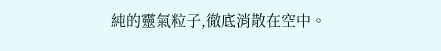純的靈氣粒子,徹底消散在空中。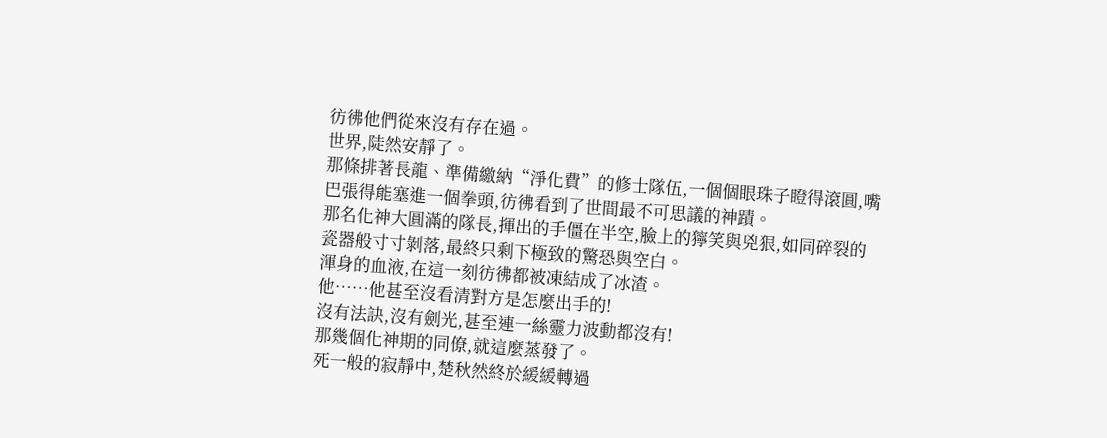彷彿他們從來沒有存在過。
世界,陡然安靜了。
那條排著長龍、準備繳納“淨化費”的修士隊伍,一個個眼珠子瞪得滾圓,嘴巴張得能塞進一個拳頭,彷彿看到了世間最不可思議的神蹟。
那名化神大圓滿的隊長,揮出的手僵在半空,臉上的獰笑與兇狠,如同碎裂的瓷器般寸寸剝落,最終只剩下極致的驚恐與空白。
渾身的血液,在這一刻彷彿都被凍結成了冰渣。
他……他甚至沒看清對方是怎麼出手的!
沒有法訣,沒有劍光,甚至連一絲靈力波動都沒有!
那幾個化神期的同僚,就這麼蒸發了。
死一般的寂靜中,楚秋然終於緩緩轉過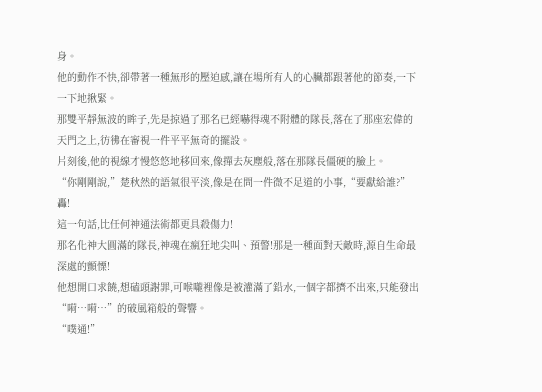身。
他的動作不快,卻帶著一種無形的壓迫感,讓在場所有人的心臟都跟著他的節奏,一下一下地揪緊。
那雙平靜無波的眸子,先是掠過了那名已經嚇得魂不附體的隊長,落在了那座宏偉的天門之上,彷彿在審視一件平平無奇的擺設。
片刻後,他的視線才慢悠悠地移回來,像撣去灰塵般,落在那隊長僵硬的臉上。
“你剛剛說,”楚秋然的語氣很平淡,像是在問一件微不足道的小事,“要獻給誰?”
轟!
這一句話,比任何神通法術都更具殺傷力!
那名化神大圓滿的隊長,神魂在瘋狂地尖叫、預警!那是一種面對天敵時,源自生命最深處的顫慄!
他想開口求饒,想磕頭謝罪,可喉嚨裡像是被灌滿了鉛水,一個字都擠不出來,只能發出“嗬…嗬…”的破風箱般的聲響。
“噗通!”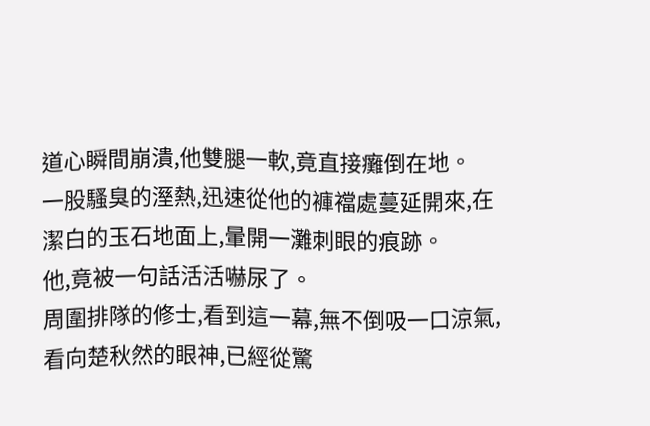道心瞬間崩潰,他雙腿一軟,竟直接癱倒在地。
一股騷臭的溼熱,迅速從他的褲襠處蔓延開來,在潔白的玉石地面上,暈開一灘刺眼的痕跡。
他,竟被一句話活活嚇尿了。
周圍排隊的修士,看到這一幕,無不倒吸一口涼氣,看向楚秋然的眼神,已經從驚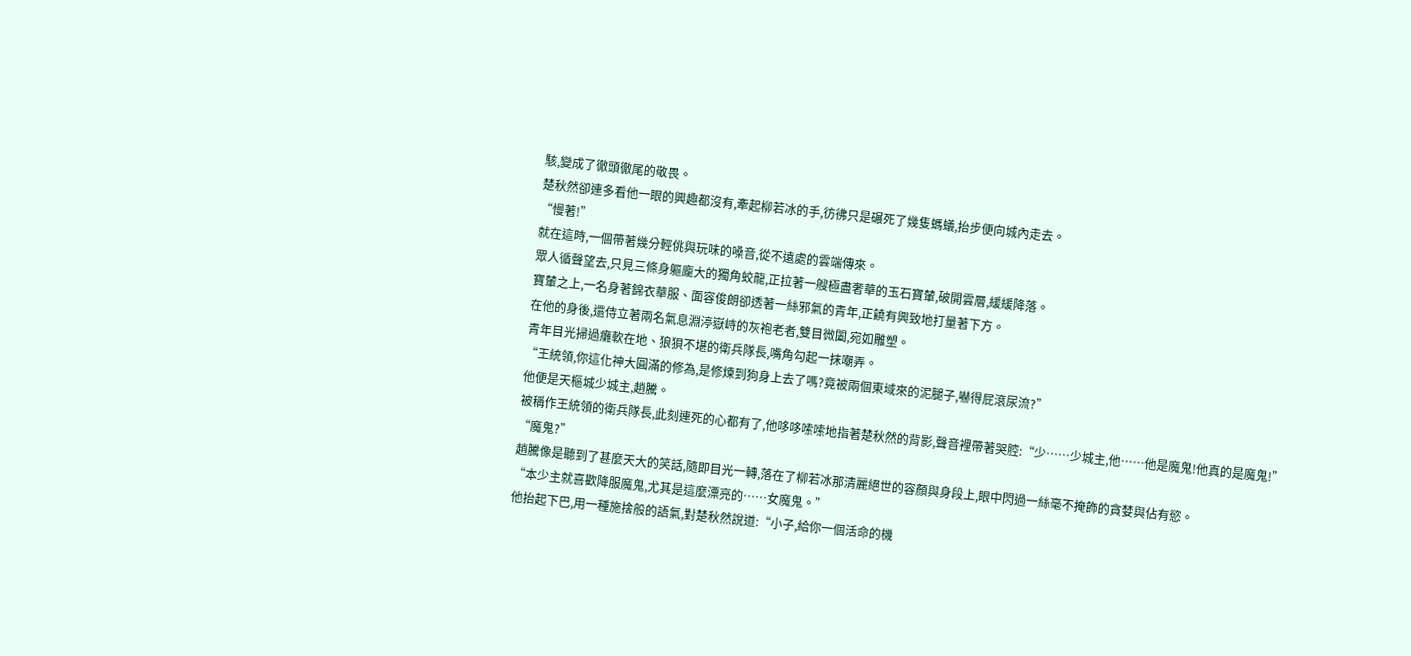駭,變成了徹頭徹尾的敬畏。
楚秋然卻連多看他一眼的興趣都沒有,牽起柳若冰的手,彷彿只是碾死了幾隻螞蟻,抬步便向城內走去。
“慢著!”
就在這時,一個帶著幾分輕佻與玩味的嗓音,從不遠處的雲端傳來。
眾人循聲望去,只見三條身軀龐大的獨角蛟龍,正拉著一艘極盡奢華的玉石寶輦,破開雲層,緩緩降落。
寶輦之上,一名身著錦衣華服、面容俊朗卻透著一絲邪氣的青年,正饒有興致地打量著下方。
在他的身後,還侍立著兩名氣息淵渟嶽峙的灰袍老者,雙目微闔,宛如雕塑。
青年目光掃過癱軟在地、狼狽不堪的衛兵隊長,嘴角勾起一抹嘲弄。
“王統領,你這化神大圓滿的修為,是修煉到狗身上去了嗎?竟被兩個東域來的泥腿子,嚇得屁滾尿流?”
他便是天樞城少城主,趙騰。
被稱作王統領的衛兵隊長,此刻連死的心都有了,他哆哆嗦嗦地指著楚秋然的背影,聲音裡帶著哭腔:“少……少城主,他……他是魔鬼!他真的是魔鬼!”
“魔鬼?”
趙騰像是聽到了甚麼天大的笑話,隨即目光一轉,落在了柳若冰那清麗絕世的容顏與身段上,眼中閃過一絲毫不掩飾的貪婪與佔有慾。
“本少主就喜歡降服魔鬼,尤其是這麼漂亮的……女魔鬼。”
他抬起下巴,用一種施捨般的語氣,對楚秋然說道:“小子,給你一個活命的機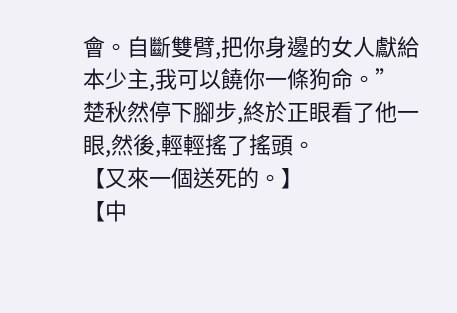會。自斷雙臂,把你身邊的女人獻給本少主,我可以饒你一條狗命。”
楚秋然停下腳步,終於正眼看了他一眼,然後,輕輕搖了搖頭。
【又來一個送死的。】
【中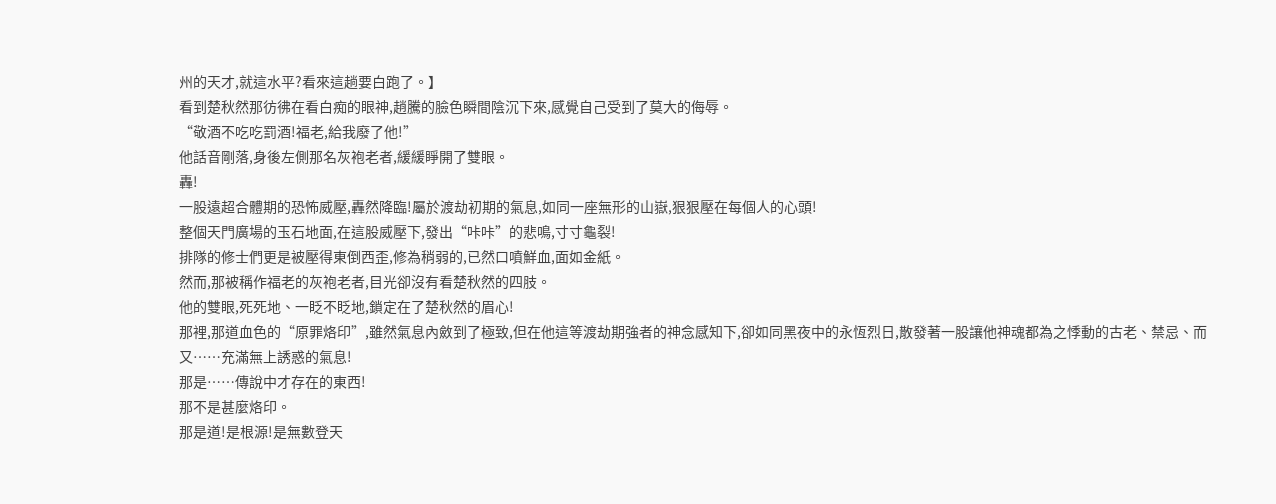州的天才,就這水平?看來這趟要白跑了。】
看到楚秋然那彷彿在看白痴的眼神,趙騰的臉色瞬間陰沉下來,感覺自己受到了莫大的侮辱。
“敬酒不吃吃罰酒!福老,給我廢了他!”
他話音剛落,身後左側那名灰袍老者,緩緩睜開了雙眼。
轟!
一股遠超合體期的恐怖威壓,轟然降臨!屬於渡劫初期的氣息,如同一座無形的山嶽,狠狠壓在每個人的心頭!
整個天門廣場的玉石地面,在這股威壓下,發出“咔咔”的悲鳴,寸寸龜裂!
排隊的修士們更是被壓得東倒西歪,修為稍弱的,已然口噴鮮血,面如金紙。
然而,那被稱作福老的灰袍老者,目光卻沒有看楚秋然的四肢。
他的雙眼,死死地、一眨不眨地,鎖定在了楚秋然的眉心!
那裡,那道血色的“原罪烙印”,雖然氣息內斂到了極致,但在他這等渡劫期強者的神念感知下,卻如同黑夜中的永恆烈日,散發著一股讓他神魂都為之悸動的古老、禁忌、而又……充滿無上誘惑的氣息!
那是……傳說中才存在的東西!
那不是甚麼烙印。
那是道!是根源!是無數登天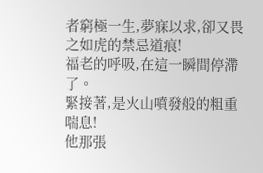者窮極一生,夢寐以求,卻又畏之如虎的禁忌道痕!
福老的呼吸,在這一瞬間停滯了。
緊接著,是火山噴發般的粗重喘息!
他那張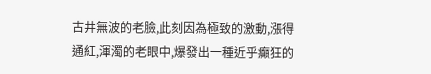古井無波的老臉,此刻因為極致的激動,漲得通紅,渾濁的老眼中,爆發出一種近乎癲狂的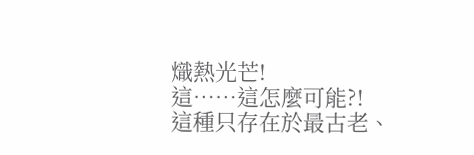熾熱光芒!
這……這怎麼可能?!
這種只存在於最古老、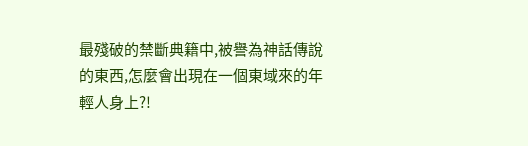最殘破的禁斷典籍中,被譽為神話傳說的東西,怎麼會出現在一個東域來的年輕人身上?!